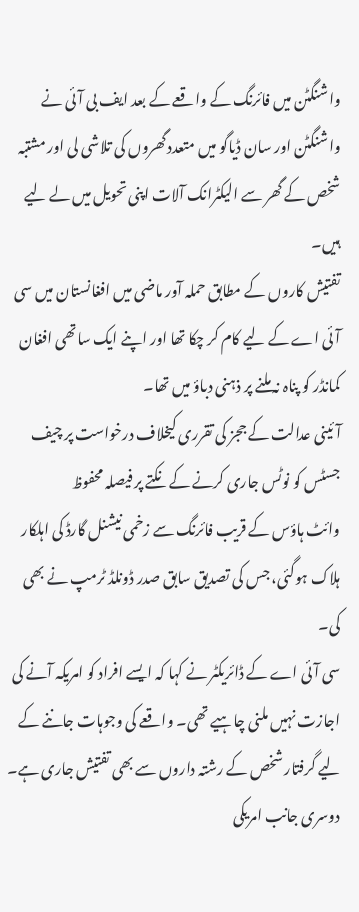واشنگٹن میں فائرنگ کے واقعے کے بعد ایف بی آئی نے واشنگٹن اور سان ڈیاگو میں متعدد گھروں کی تلاشی لی اور مشتبہ شخص کے گھر سے الیکٹرانک آلات اپنی تحویل میں لے لیے ہیں۔
تفتیش کاروں کے مطابق حملہ آور ماضی میں افغانستان میں سی آئی اے کے لیے کام کر چکا تھا اور اپنے ایک ساتھی افغان کمانڈر کو پناہ نہ ملنے پر ذہنی دباؤ میں تھا۔
آئینی عدالت کے ججز کی تقرری کیخلاف درخواست پر چیف جسٹس کو نوٹس جاری کرنے کے نکتے پر فیصلہ محفوظ
وائٹ ہاؤس کے قریب فائرنگ سے زخمی نیشنل گارڈ کی اہلکار ہلاک ہوگئی، جس کی تصدیق سابق صدر ڈونلڈ ٹرمپ نے بھی کی۔
سی آئی اے کے ڈائریکٹر نے کہا کہ ایسے افراد کو امریکہ آنے کی اجازت نہیں ملنی چاہیے تھی۔ واقعے کی وجوہات جاننے کے لیے گرفتار شخص کے رشتہ داروں سے بھی تفتیش جاری ہے۔
دوسری جانب امریکی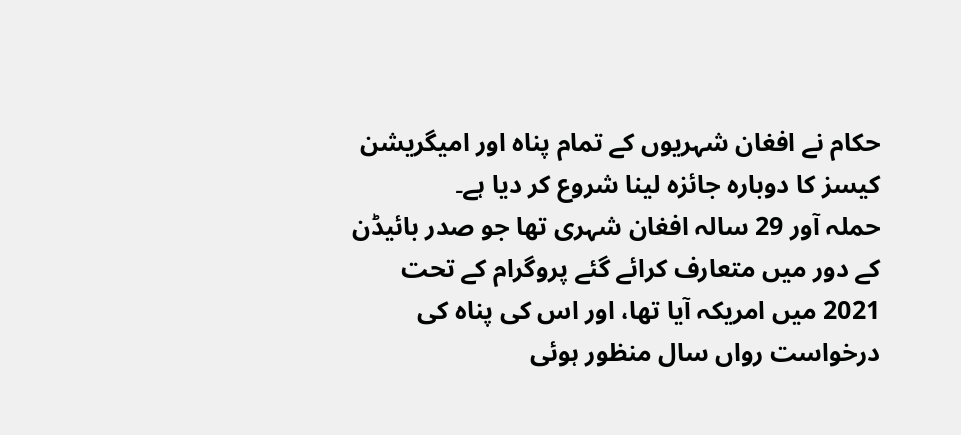حکام نے افغان شہریوں کے تمام پناہ اور امیگریشن کیسز کا دوبارہ جائزہ لینا شروع کر دیا ہے۔
حملہ آور 29 سالہ افغان شہری تھا جو صدر بائیڈن کے دور میں متعارف کرائے گئے پروگرام کے تحت 2021 میں امریکہ آیا تھا، اور اس کی پناہ کی درخواست رواں سال منظور ہوئی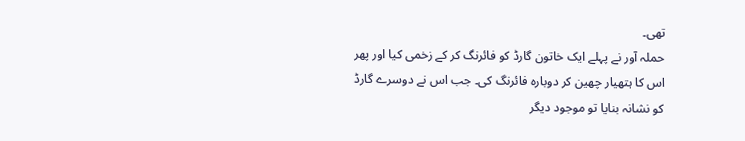تھی۔
حملہ آور نے پہلے ایک خاتون گارڈ کو فائرنگ کر کے زخمی کیا اور پھر اس کا ہتھیار چھین کر دوبارہ فائرنگ کی۔ جب اس نے دوسرے گارڈ کو نشانہ بنایا تو موجود دیگر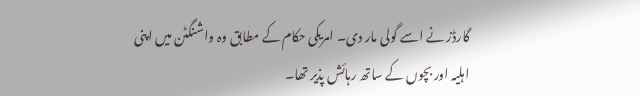گارڈز نے اسے گولی مار دی۔ امریکی حکام کے مطابق وہ واشنگٹن میں اپنی اہلیہ اور بچوں کے ساتھ رہائش پذیر تھا۔